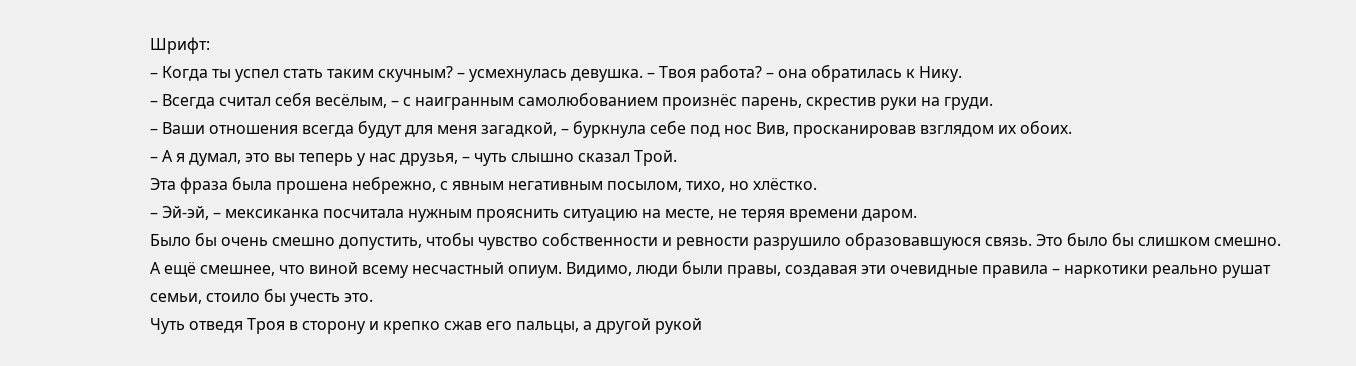Шрифт:
– Когда ты успел стать таким скучным? – усмехнулась девушка. – Твоя работа? – она обратилась к Нику.
– Всегда считал себя весёлым, – с наигранным самолюбованием произнёс парень, скрестив руки на груди.
– Ваши отношения всегда будут для меня загадкой, – буркнула себе под нос Вив, просканировав взглядом их обоих.
– А я думал, это вы теперь у нас друзья, – чуть слышно сказал Трой.
Эта фраза была прошена небрежно, с явным негативным посылом, тихо, но хлёстко.
– Эй-эй, – мексиканка посчитала нужным прояснить ситуацию на месте, не теряя времени даром.
Было бы очень смешно допустить, чтобы чувство собственности и ревности разрушило образовавшуюся связь. Это было бы слишком смешно. А ещё смешнее, что виной всему несчастный опиум. Видимо, люди были правы, создавая эти очевидные правила – наркотики реально рушат семьи, стоило бы учесть это.
Чуть отведя Троя в сторону и крепко сжав его пальцы, а другой рукой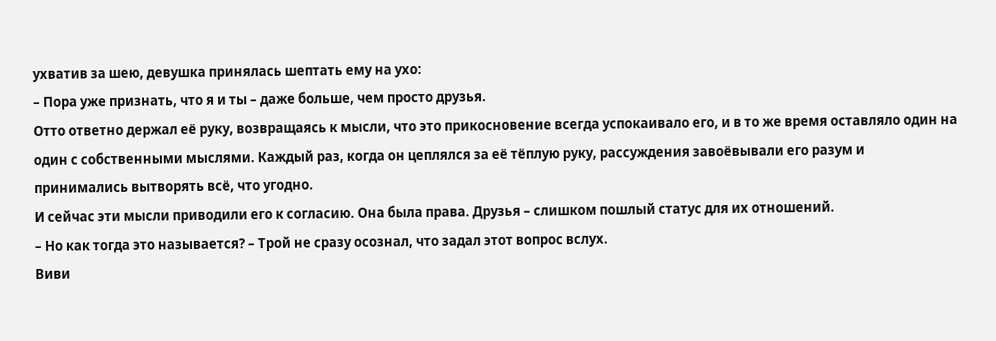ухватив за шею, девушка принялась шептать ему на ухо:
– Пора уже признать, что я и ты – даже больше, чем просто друзья.
Отто ответно держал её руку, возвращаясь к мысли, что это прикосновение всегда успокаивало его, и в то же время оставляло один на один с собственными мыслями. Каждый раз, когда он цеплялся за её тёплую руку, рассуждения завоёвывали его разум и принимались вытворять всё, что угодно.
И сейчас эти мысли приводили его к согласию. Она была права. Друзья – слишком пошлый статус для их отношений.
– Но как тогда это называется? – Трой не сразу осознал, что задал этот вопрос вслух.
Виви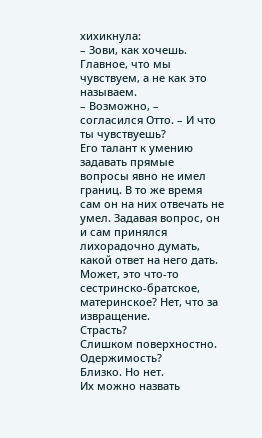хихикнула:
– Зови, как хочешь. Главное, что мы чувствуем, а не как это называем.
– Возможно, – согласился Отто. – И что ты чувствуешь?
Его талант к умению задавать прямые вопросы явно не имел границ. В то же время сам он на них отвечать не умел. Задавая вопрос, он и сам принялся лихорадочно думать, какой ответ на него дать.
Может, это что-то сестринско-братское, материнское? Нет, что за извращение.
Страсть?
Слишком поверхностно.
Одержимость?
Близко. Но нет.
Их можно назвать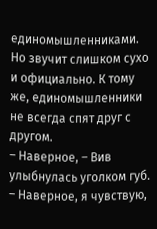единомышленниками. Но звучит слишком сухо и официально. К тому же, единомышленники не всегда спят друг с другом.
– Наверное, – Вив улыбнулась уголком губ. – Наверное, я чувствую,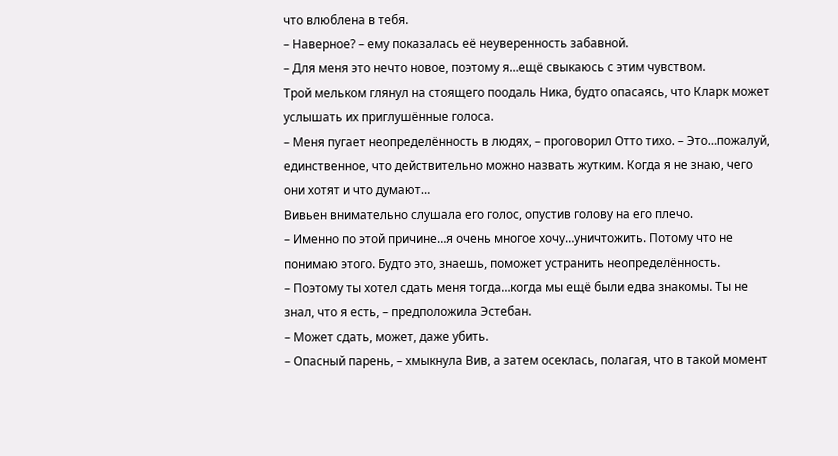что влюблена в тебя.
– Наверное? – ему показалась её неуверенность забавной.
– Для меня это нечто новое, поэтому я…ещё свыкаюсь с этим чувством.
Трой мельком глянул на стоящего поодаль Ника, будто опасаясь, что Кларк может услышать их приглушённые голоса.
– Меня пугает неопределённость в людях, – проговорил Отто тихо. – Это…пожалуй, единственное, что действительно можно назвать жутким. Когда я не знаю, чего они хотят и что думают…
Вивьен внимательно слушала его голос, опустив голову на его плечо.
– Именно по этой причине…я очень многое хочу…уничтожить. Потому что не понимаю этого. Будто это, знаешь, поможет устранить неопределённость.
– Поэтому ты хотел сдать меня тогда…когда мы ещё были едва знакомы. Ты не знал, что я есть, – предположила Эстебан.
– Может сдать, может, даже убить.
– Опасный парень, – хмыкнула Вив, а затем осеклась, полагая, что в такой момент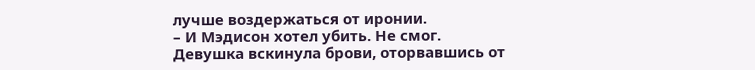лучше воздержаться от иронии.
– И Мэдисон хотел убить. Не смог.
Девушка вскинула брови, оторвавшись от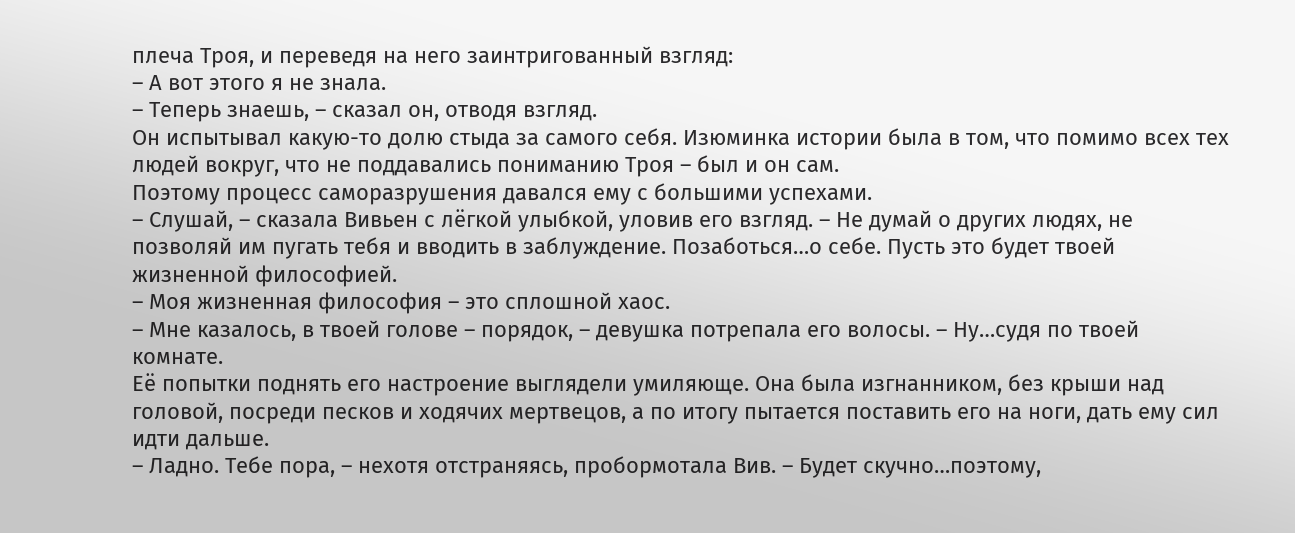плеча Троя, и переведя на него заинтригованный взгляд:
– А вот этого я не знала.
– Теперь знаешь, – сказал он, отводя взгляд.
Он испытывал какую-то долю стыда за самого себя. Изюминка истории была в том, что помимо всех тех людей вокруг, что не поддавались пониманию Троя – был и он сам.
Поэтому процесс саморазрушения давался ему с большими успехами.
– Слушай, – сказала Вивьен с лёгкой улыбкой, уловив его взгляд. – Не думай о других людях, не позволяй им пугать тебя и вводить в заблуждение. Позаботься…о себе. Пусть это будет твоей жизненной философией.
– Моя жизненная философия – это сплошной хаос.
– Мне казалось, в твоей голове – порядок, – девушка потрепала его волосы. – Ну…судя по твоей комнате.
Её попытки поднять его настроение выглядели умиляюще. Она была изгнанником, без крыши над головой, посреди песков и ходячих мертвецов, а по итогу пытается поставить его на ноги, дать ему сил идти дальше.
– Ладно. Тебе пора, – нехотя отстраняясь, пробормотала Вив. – Будет скучно…поэтому,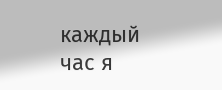каждый час я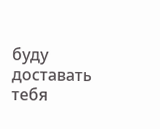буду доставать тебя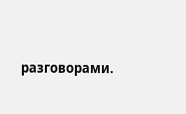разговорами.